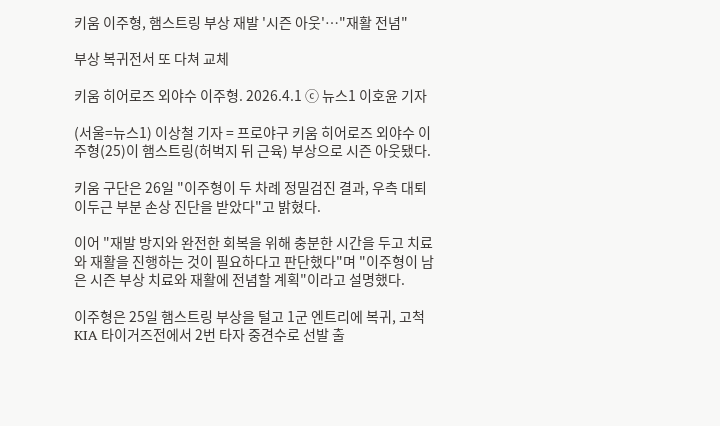키움 이주형, 햄스트링 부상 재발 '시즌 아웃'…"재활 전념"

부상 복귀전서 또 다쳐 교체

키움 히어로즈 외야수 이주형. 2026.4.1 ⓒ 뉴스1 이호윤 기자

(서울=뉴스1) 이상철 기자 = 프로야구 키움 히어로즈 외야수 이주형(25)이 햄스트링(허벅지 뒤 근육) 부상으로 시즌 아웃됐다.

키움 구단은 26일 "이주형이 두 차례 정밀검진 결과, 우측 대퇴이두근 부분 손상 진단을 받았다"고 밝혔다.

이어 "재발 방지와 완전한 회복을 위해 충분한 시간을 두고 치료와 재활을 진행하는 것이 필요하다고 판단했다"며 "이주형이 남은 시즌 부상 치료와 재활에 전념할 계획"이라고 설명했다.

이주형은 25일 햄스트링 부상을 털고 1군 엔트리에 복귀, 고척 KIA 타이거즈전에서 2번 타자 중견수로 선발 출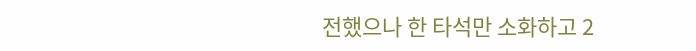전했으나 한 타석만 소화하고 2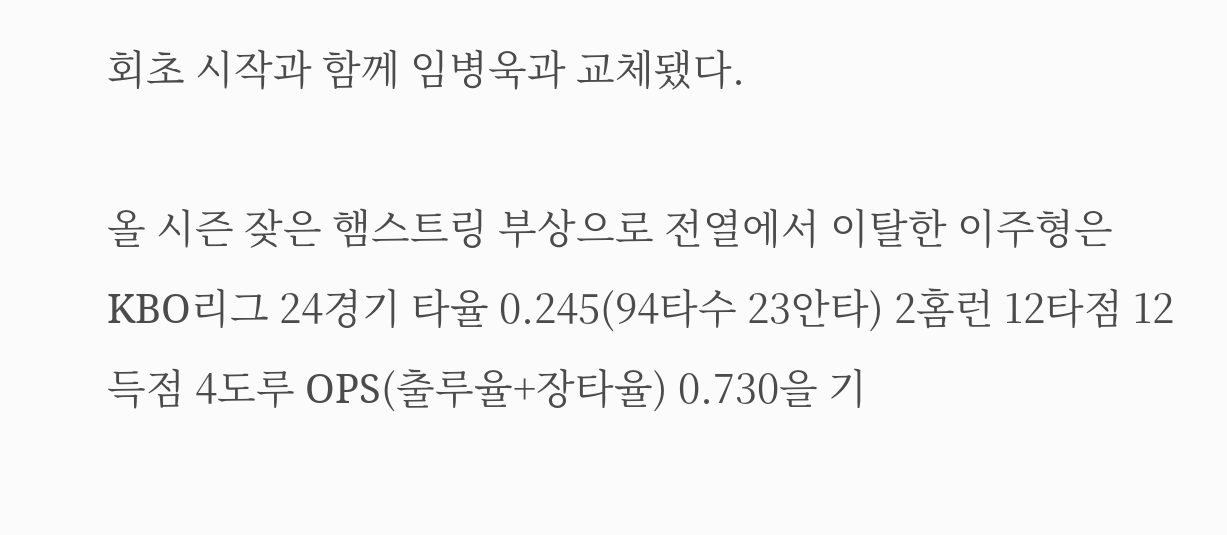회초 시작과 함께 임병욱과 교체됐다.

올 시즌 잦은 햄스트링 부상으로 전열에서 이탈한 이주형은 KBO리그 24경기 타율 0.245(94타수 23안타) 2홈런 12타점 12득점 4도루 OPS(출루율+장타율) 0.730을 기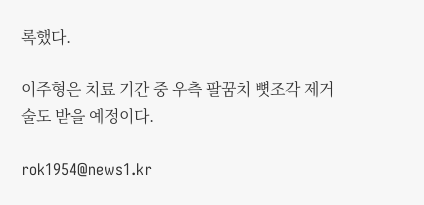록했다.

이주형은 치료 기간 중 우측 팔꿈치 뼛조각 제거술도 받을 예정이다.

rok1954@news1.kr